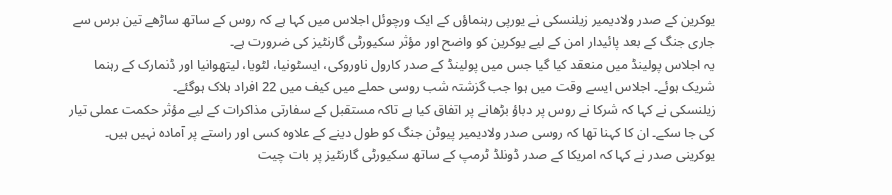یوکرین کے صدر ولادیمیر زیلنسکی نے یورپی رہنماؤں کے ایک ورچوئل اجلاس میں کہا ہے کہ روس کے ساتھ ساڑھے تین برس سے جاری جنگ کے بعد پائیدار امن کے لیے یوکرین کو واضح اور مؤثر سکیورٹی گارنٹیز کی ضرورت ہے۔
یہ اجلاس پولینڈ میں منعقد کیا گیا جس میں پولینڈ کے صدر کارول ناوروکی، ایسٹونیا، لٹویا، لیتھوانیا اور ڈنمارک کے رہنما شریک ہوئے۔ اجلاس ایسے وقت میں ہوا جب گزشتہ شب روسی حملے میں کیف میں 22 افراد ہلاک ہوگئے۔
زیلنسکی نے کہا کہ شرکا نے روس پر دباؤ بڑھانے پر اتفاق کیا ہے تاکہ مستقبل کے سفارتی مذاکرات کے لیے مؤثر حکمت عملی تیار کی جا سکے۔ ان کا کہنا تھا کہ روسی صدر ولادیمیر پیوٹن جنگ کو طول دینے کے علاوہ کسی اور راستے پر آمادہ نہیں ہیں۔
یوکرینی صدر نے کہا کہ امریکا کے صدر ڈونلڈ ٹرمپ کے ساتھ سکیورٹی گارنٹیز پر بات چیت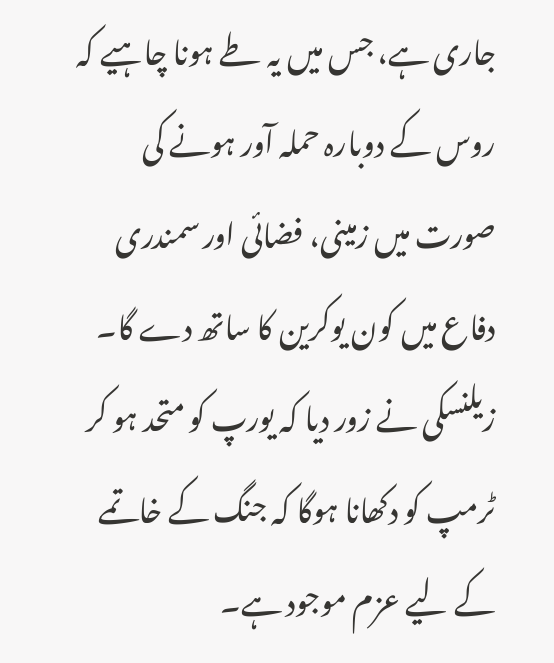جاری ہے، جس میں یہ طے ہونا چاہیے کہ روس کے دوبارہ حملہ آور ہونے کی صورت میں زمینی، فضائی اور سمندری دفاع میں کون یوکرین کا ساتھ دے گا۔ زیلنسکی نے زور دیا کہ یورپ کو متحد ہو کر ٹرمپ کو دکھانا ہوگا کہ جنگ کے خاتمے کے لیے عزم موجود ہے۔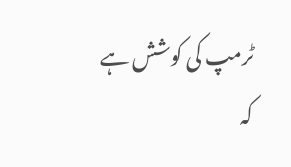ٹرمپ کی کوشش ہے کہ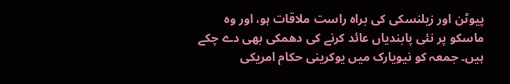پیوٹن اور زیلنسکی کی براہ راست ملاقات ہو، اور وہ ماسکو پر نئی پابندیاں عائد کرنے کی دھمکی بھی دے چکے ہیں۔ جمعہ کو نیویارک میں یوکرینی حکام امریکی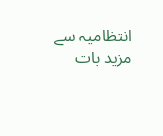انتظامیہ سے مزید بات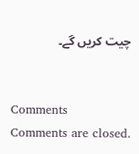چیت کریں گے۔


Comments
Comments are closed.